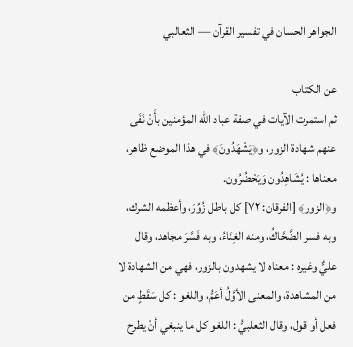الجواهر الحسان في تفسير القرآن — الثعالبي

عن الكتاب
ثم استمرت الآيات في صفة عباد اللّه المؤمنين بأَنْ نَفَى عنهم شهادة الزور، و﴿يَشْهَدُونَ﴾ في هذا الموضع ظاهر، معناها : يُشَاهِدُون وَيَحْضُرُون.
و﴿الزور﴾ [الفرقان: ٧٢] كل باطل زُوِّرَ، وأعظمه الشرك، وبه فسر الضَّحَّاكُ، ومنه الغِنَاءُ، وبه فَسَّرَ مجاهد، وقال عليٌّ وغيره : معناه لا يشهدون بالزور، فهي من الشهادة لا من المشاهدة، والمعنى الأوَّلُ أعَمُّ، واللغو : كل سَقَطٍ من فعل أو قول، وقال الثعلبيُّ : اللغو كل ما ينبغي أنْ يطرح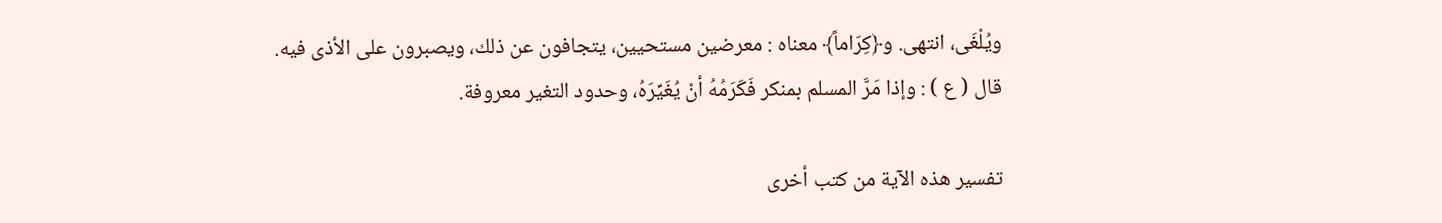ويُلْغَى، انتهى. و﴿كِرَاماً﴾ معناه : معرضين مستحيين، يتجافون عن ذلك، ويصبرون على الأذى فيه.
قال ( ع ) : وإذا مَرَّ المسلم بمنكر فَكَرَمُهُ أنْ يُغَيِّرَهُ، وحدود التغير معروفة.

تفسير هذه الآية من كتب أخرى